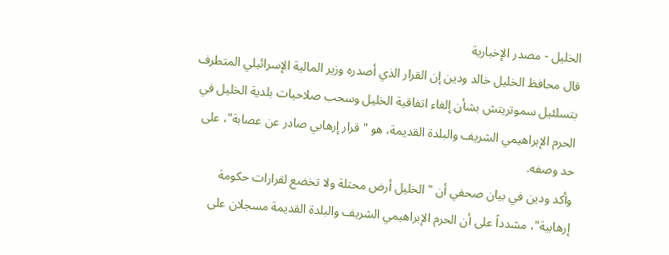الخليل - مصدر الإخبارية
قال محافظ الخليل خالد ودين إن القرار الذي أصدره وزير المالية الإسرائيلي المتطرف بتسلئيل سموتريتش بشأن إلغاء اتفاقية الخليل وسحب صلاحيات بلدية الخليل في الحرم الإبراهيمي الشريف والبلدة القديمة، هو "قرار إرهابي صادر عن عصابة"، على حد وصفه.
وأكد ودين في بيان صحفي أن "الخليل أرض محتلة ولا تخضع لقرارات حكومة إرهابية"، مشدداً على أن الحرم الإبراهيمي الشريف والبلدة القديمة مسجلان على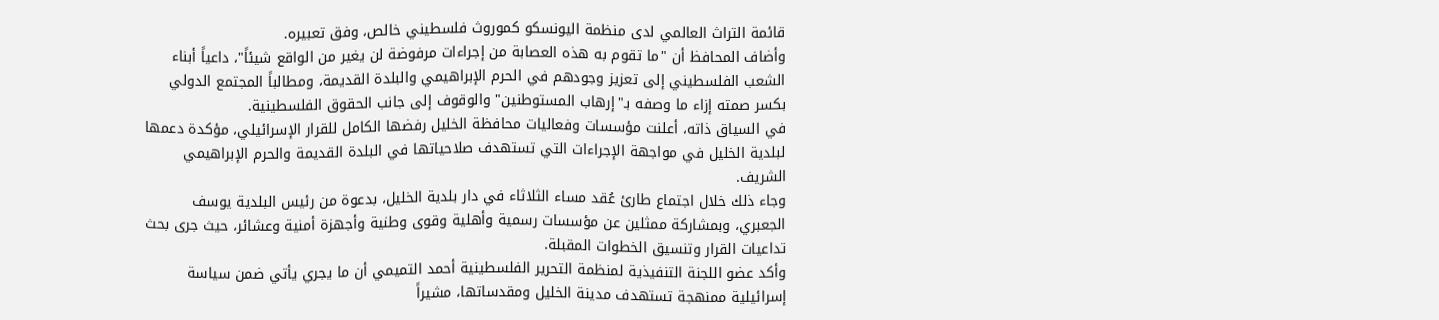قائمة التراث العالمي لدى منظمة اليونسكو كموروث فلسطيني خالص، وفق تعبيره.
وأضاف المحافظ أن "ما تقوم به هذه العصابة من إجراءات مرفوضة لن يغير من الواقع شيئاً"، داعياً أبناء الشعب الفلسطيني إلى تعزيز وجودهم في الحرم الإبراهيمي والبلدة القديمة، ومطالباً المجتمع الدولي بكسر صمته إزاء ما وصفه بـ"إرهاب المستوطنين" والوقوف إلى جانب الحقوق الفلسطينية.
في السياق ذاته، أعلنت مؤسسات وفعاليات محافظة الخليل رفضها الكامل للقرار الإسرائيلي، مؤكدة دعمها لبلدية الخليل في مواجهة الإجراءات التي تستهدف صلاحياتها في البلدة القديمة والحرم الإبراهيمي الشريف.
وجاء ذلك خلال اجتماع طارئ عُقد مساء الثلاثاء في دار بلدية الخليل، بدعوة من رئيس البلدية يوسف الجعبري، وبمشاركة ممثلين عن مؤسسات رسمية وأهلية وقوى وطنية وأجهزة أمنية وعشائر، حيث جرى بحث تداعيات القرار وتنسيق الخطوات المقبلة.
وأكد عضو اللجنة التنفيذية لمنظمة التحرير الفلسطينية أحمد التميمي أن ما يجري يأتي ضمن سياسة إسرائيلية ممنهجة تستهدف مدينة الخليل ومقدساتها، مشيراً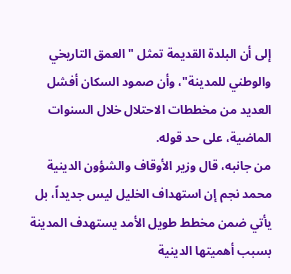إلى أن البلدة القديمة تمثل "العمق التاريخي والوطني للمدينة"، وأن صمود السكان أفشل العديد من مخططات الاحتلال خلال السنوات الماضية، على حد قوله.
من جانبه، قال وزير الأوقاف والشؤون الدينية محمد نجم إن استهداف الخليل ليس جديداً، بل يأتي ضمن مخطط طويل الأمد يستهدف المدينة بسبب أهميتها الدينية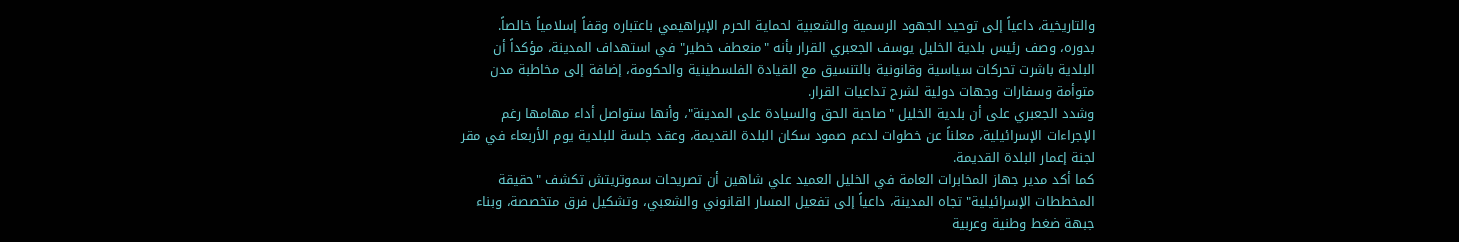والتاريخية، داعياً إلى توحيد الجهود الرسمية والشعبية لحماية الحرم الإبراهيمي باعتباره وقفاً إسلامياً خالصاً.
بدوره، وصف رئيس بلدية الخليل يوسف الجعبري القرار بأنه "منعطف خطير" في استهداف المدينة، مؤكداً أن البلدية باشرت تحركات سياسية وقانونية بالتنسيق مع القيادة الفلسطينية والحكومة، إضافة إلى مخاطبة مدن متوأمة وسفارات وجهات دولية لشرح تداعيات القرار.
وشدد الجعبري على أن بلدية الخليل "صاحبة الحق والسيادة على المدينة"، وأنها ستواصل أداء مهامها رغم الإجراءات الإسرائيلية، معلناً عن خطوات لدعم صمود سكان البلدة القديمة، وعقد جلسة للبلدية يوم الأربعاء في مقر لجنة إعمار البلدة القديمة.
كما أكد مدير جهاز المخابرات العامة في الخليل العميد علي شاهين أن تصريحات سموتريتش تكشف "حقيقة المخططات الإسرائيلية" تجاه المدينة، داعياً إلى تفعيل المسار القانوني والشعبي، وتشكيل فرق متخصصة، وبناء جبهة ضغط وطنية وعربية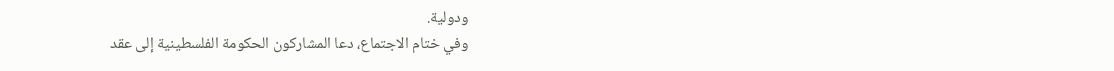ودولية.
وفي ختام الاجتماع، دعا المشاركون الحكومة الفلسطينية إلى عقد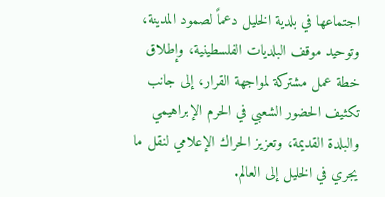اجتماعها في بلدية الخليل دعماً لصمود المدينة، وتوحيد موقف البلديات الفلسطينية، وإطلاق خطة عمل مشتركة لمواجهة القرار، إلى جانب تكثيف الحضور الشعبي في الحرم الإبراهيمي والبلدة القديمة، وتعزيز الحراك الإعلامي لنقل ما يجري في الخليل إلى العالم.